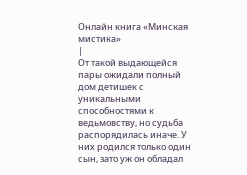Онлайн книга «Минская мистика»
|
От такой выдающейся пары ожидали полный дом детишек с уникальными способностями к ведьмовству, но судьба распорядилась иначе. У них родился только один сын, зато уж он обладал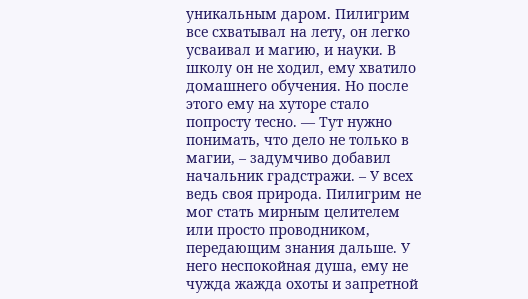уникальным даром. Пилигрим все схватывал на лету, он легко усваивал и магию, и науки. В школу он не ходил, ему хватило домашнего обучения. Но после этого ему на хуторе стало попросту тесно. — Тут нужно понимать, что дело не только в магии, – задумчиво добавил начальник градстражи. – У всех ведь своя природа. Пилигрим не мог стать мирным целителем или просто проводником, передающим знания дальше. У него неспокойная душа, ему не чужда жажда охоты и запретной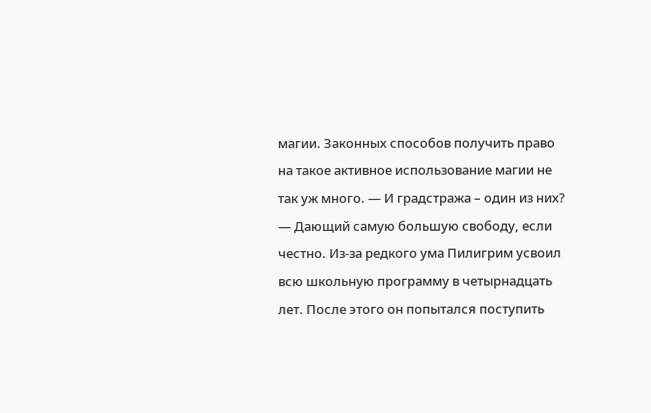магии. Законных способов получить право на такое активное использование магии не так уж много. — И градстража – один из них? — Дающий самую большую свободу, если честно. Из-за редкого ума Пилигрим усвоил всю школьную программу в четырнадцать лет. После этого он попытался поступить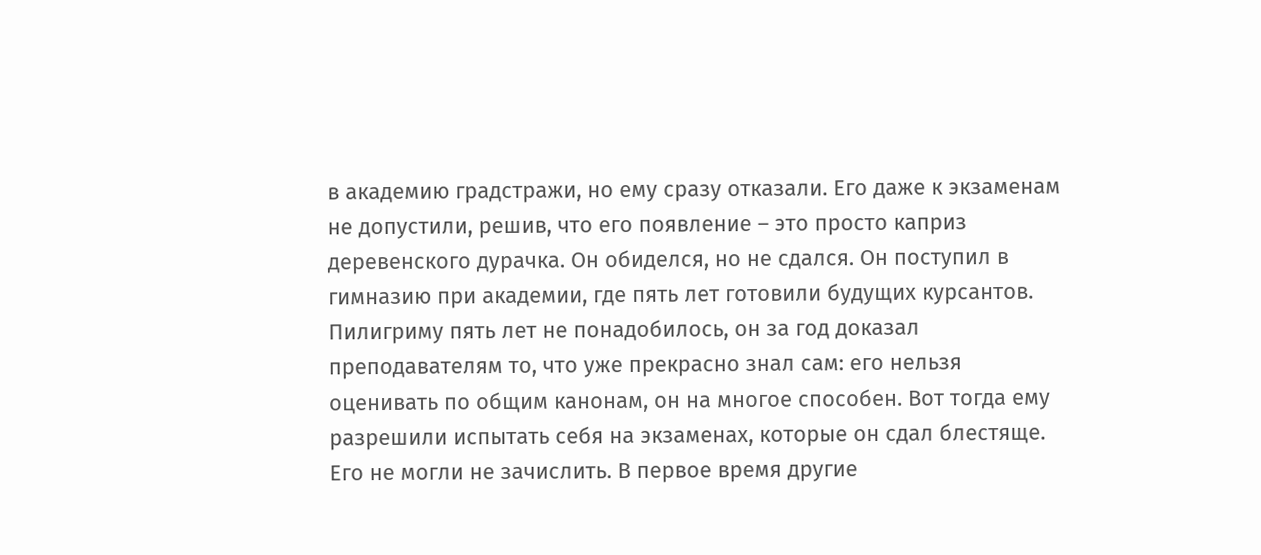в академию градстражи, но ему сразу отказали. Его даже к экзаменам не допустили, решив, что его появление – это просто каприз деревенского дурачка. Он обиделся, но не сдался. Он поступил в гимназию при академии, где пять лет готовили будущих курсантов. Пилигриму пять лет не понадобилось, он за год доказал преподавателям то, что уже прекрасно знал сам: его нельзя оценивать по общим канонам, он на многое способен. Вот тогда ему разрешили испытать себя на экзаменах, которые он сдал блестяще. Его не могли не зачислить. В первое время другие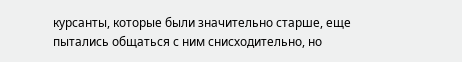курсанты, которые были значительно старше, еще пытались общаться с ним снисходительно, но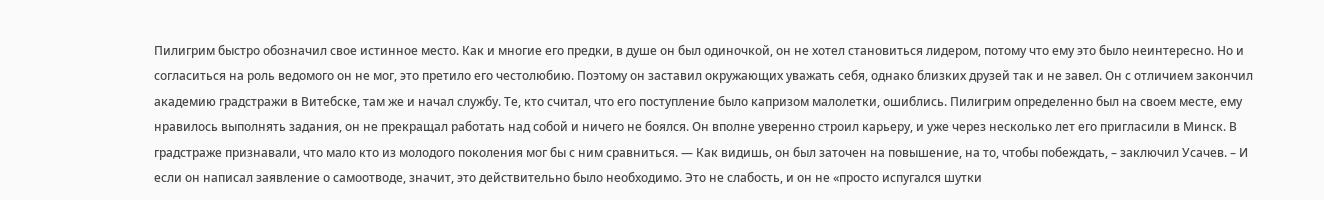Пилигрим быстро обозначил свое истинное место. Как и многие его предки, в душе он был одиночкой, он не хотел становиться лидером, потому что ему это было неинтересно. Но и согласиться на роль ведомого он не мог, это претило его честолюбию. Поэтому он заставил окружающих уважать себя, однако близких друзей так и не завел. Он с отличием закончил академию градстражи в Витебске, там же и начал службу. Те, кто считал, что его поступление было капризом малолетки, ошиблись. Пилигрим определенно был на своем месте, ему нравилось выполнять задания, он не прекращал работать над собой и ничего не боялся. Он вполне уверенно строил карьеру, и уже через несколько лет его пригласили в Минск. В градстраже признавали, что мало кто из молодого поколения мог бы с ним сравниться. — Как видишь, он был заточен на повышение, на то, чтобы побеждать, – заключил Усачев. – И если он написал заявление о самоотводе, значит, это действительно было необходимо. Это не слабость, и он не «просто испугался шутки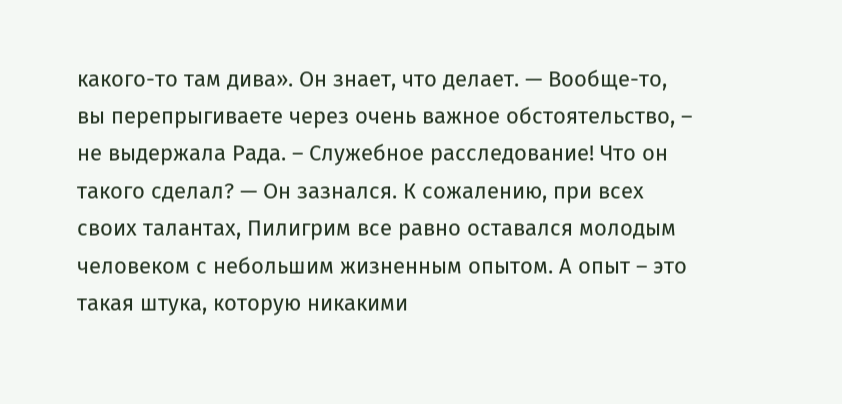какого-то там дива». Он знает, что делает. — Вообще-то, вы перепрыгиваете через очень важное обстоятельство, – не выдержала Рада. – Служебное расследование! Что он такого сделал? — Он зазнался. К сожалению, при всех своих талантах, Пилигрим все равно оставался молодым человеком с небольшим жизненным опытом. А опыт – это такая штука, которую никакими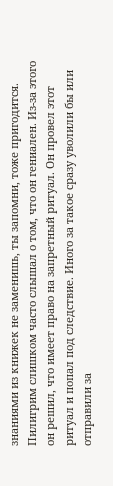знаниями из книжек не заменишь, ты запомни, тоже пригодится. Пилигрим слишком часто слышал о том, что он гениален. Из-за этого он решил, что имеет право на запретный ритуал. Он провел этот ритуал и попал под следствие. Иного за такое сразу уволили бы или отправили за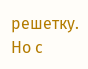решетку. Но с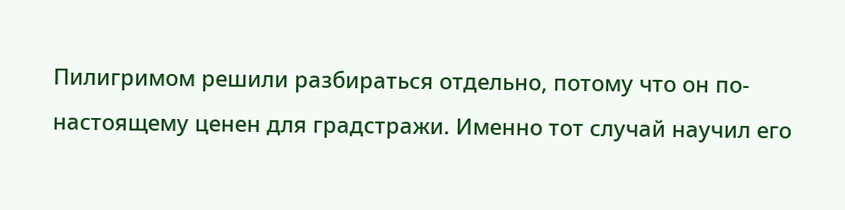Пилигримом решили разбираться отдельно, потому что он по-настоящему ценен для градстражи. Именно тот случай научил его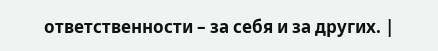ответственности – за себя и за других. |